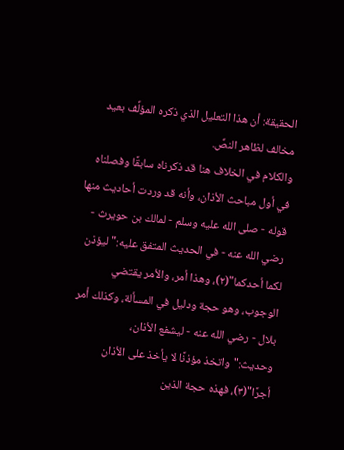الحقيقة: أن هذا التعليل الذي ذكره المؤلِّف بعيد مخالف لظاهر النصِّ.
والكلام في الخلاف هنا قد ذكرناه سابقًا وفصلناه في أول مباحث الأذان، وأنه قد وردت أحاديث منها قوله - صلى الله عليه وسلم - لمالك بن حويرث - رضي الله عنه - في الحديث المتفق عليه:"ليؤذن لكما أحدكما"(٢)، وهذا أمر، والأمر يقتضي الوجوب، وهو حجة ودليل في المسألة، وكذلك أمر بلال - رضي الله عنه - ليشفع الأذان، وحديث:"واتخذ مؤذنًا لا يأخذ على الأذان أجرًا"(٣)، فهذه حجة الذين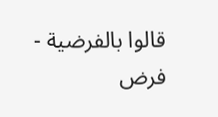قالوا بالفرضية - فرض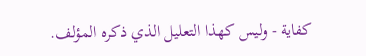كفاية - وليس كهذا التعليل الذي ذكره المؤلف.